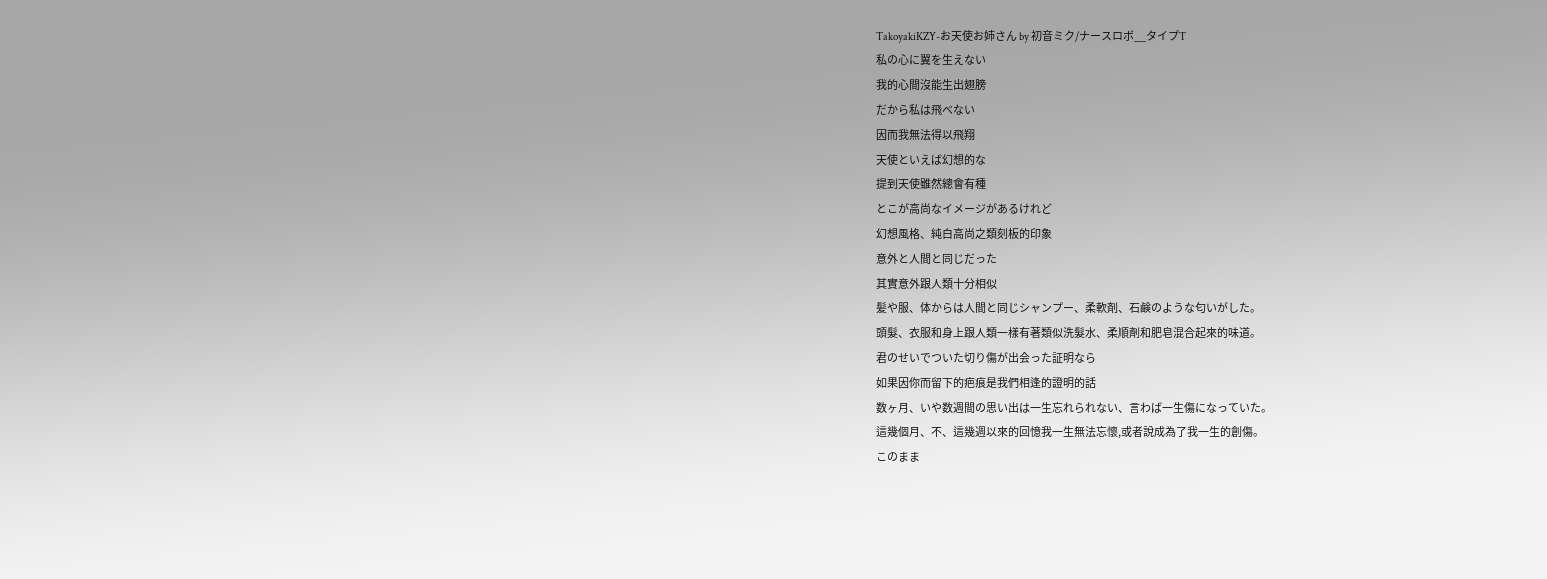TakoyakiKZY-お天使お姉さん by 初音ミク/ナースロボ__タイプT
私の心に翼を生えない
我的心間沒能生出翅膀
だから私は飛べない
因而我無法得以飛翔
天使といえば幻想的な
提到天使雖然總會有種
とこが高尚なイメージがあるけれど
幻想風格、純白高尚之類刻板的印象
意外と人間と同じだった
其實意外跟人類十分相似
髪や服、体からは人間と同じシャンプー、柔軟剤、石鹸のような匂いがした。
頭髮、衣服和身上跟人類一樣有著類似洗髮水、柔順劑和肥皂混合起來的味道。
君のせいでついた切り傷が出会った証明なら
如果因你而留下的疤痕是我們相逢的證明的話
数ヶ月、いや数週間の思い出は一生忘れられない、言わば一生傷になっていた。
這幾個月、不、這幾週以來的回憶我一生無法忘懷,或者說成為了我一生的創傷。
このまま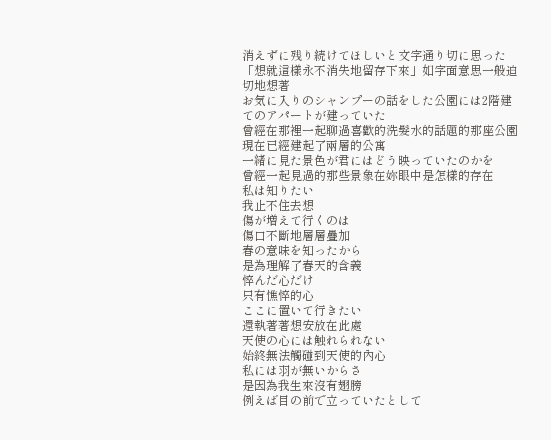消えずに残り続けてほしいと文字通り切に思った
「想就這樣永不消失地留存下來」如字面意思一般迫切地想著
お気に入りのシャンプーの話をした公園には2階建てのアパートが建っていた
曾經在那裡一起聊過喜歡的洗髮水的話題的那座公園現在已經建起了兩層的公寓
一緒に見た景色が君にはどう映っていたのかを
曾經一起見過的那些景象在妳眼中是怎樣的存在
私は知りたい
我止不住去想
傷が増えて行くのは
傷口不斷地層層疊加
春の意味を知ったから
是為理解了春天的含義
悴んだ心だけ
只有憔悴的心
ここに置いて行きたい
還執著著想安放在此處
天使の心には触れられない
始終無法觸碰到天使的內心
私には羽が無いからさ
是因為我生來沒有翅膀
例えば目の前で立っていたとして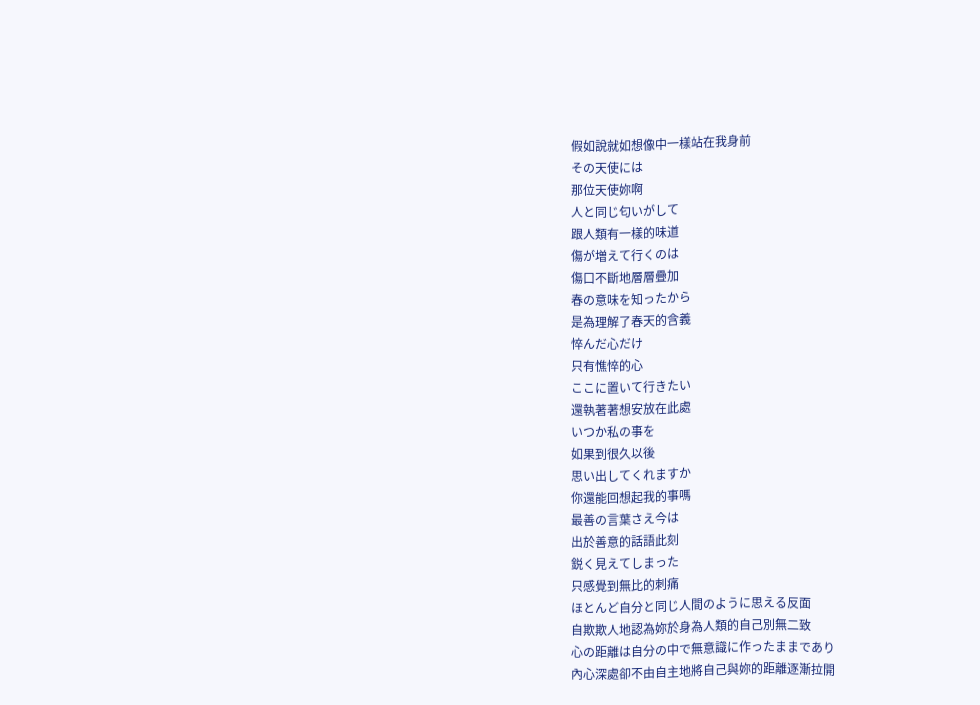假如說就如想像中一樣站在我身前
その天使には
那位天使妳啊
人と同じ匂いがして
跟人類有一樣的味道
傷が増えて行くのは
傷口不斷地層層疊加
春の意味を知ったから
是為理解了春天的含義
悴んだ心だけ
只有憔悴的心
ここに置いて行きたい
還執著著想安放在此處
いつか私の事を
如果到很久以後
思い出してくれますか
你還能回想起我的事嗎
最善の言葉さえ今は
出於善意的話語此刻
鋭く見えてしまった
只感覺到無比的刺痛
ほとんど自分と同じ人間のように思える反面
自欺欺人地認為妳於身為人類的自己別無二致
心の距離は自分の中で無意識に作ったままであり
內心深處卻不由自主地將自己與妳的距離逐漸拉開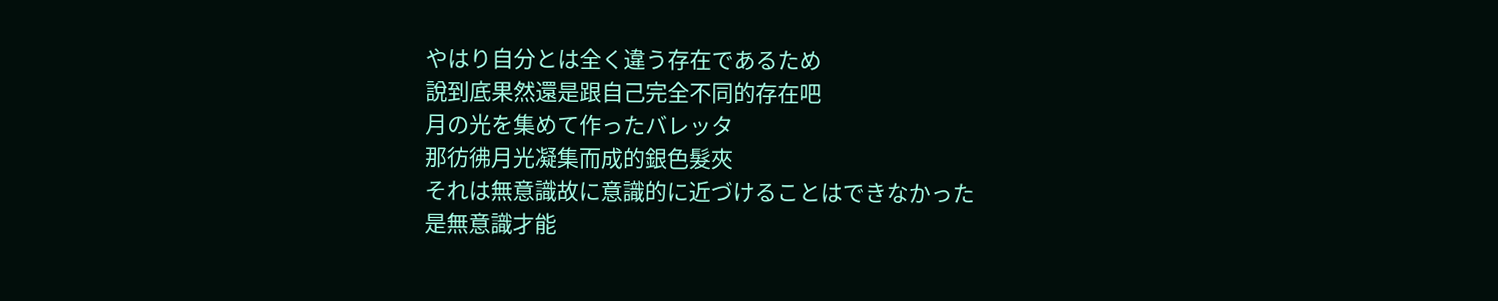やはり自分とは全く違う存在であるため
說到底果然還是跟自己完全不同的存在吧
月の光を集めて作ったバレッタ
那彷彿月光凝集而成的銀色髮夾
それは無意識故に意識的に近づけることはできなかった
是無意識才能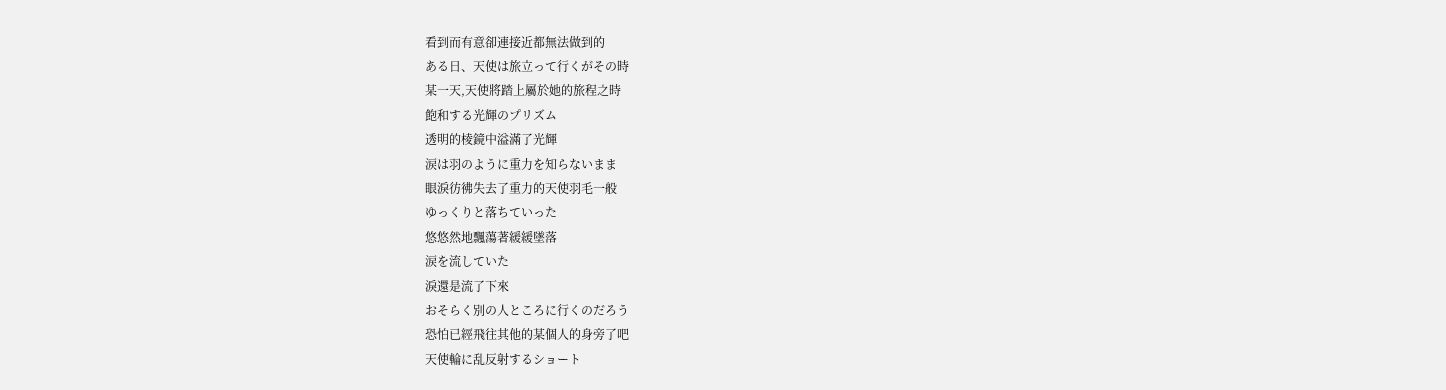看到而有意卻連接近都無法做到的
ある日、天使は旅立って行くがその時
某一天,天使將踏上屬於她的旅程之時
飽和する光輝のプリズム
透明的棱鏡中溢滿了光輝
涙は羽のように重力を知らないまま
眼淚彷彿失去了重力的天使羽毛一般
ゆっくりと落ちていった
悠悠然地飄蕩著緩緩墜落
涙を流していた
淚還是流了下來
おそらく別の人ところに行くのだろう
恐怕已經飛往其他的某個人的身旁了吧
天使輪に乱反射するショート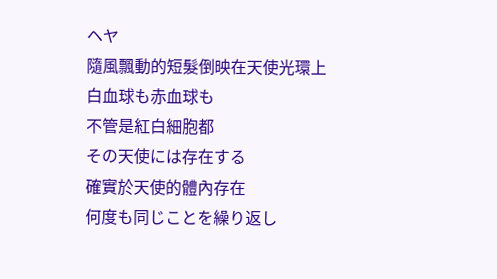ヘヤ
隨風飄動的短髮倒映在天使光環上
白血球も赤血球も
不管是紅白細胞都
その天使には存在する
確實於天使的體內存在
何度も同じことを繰り返し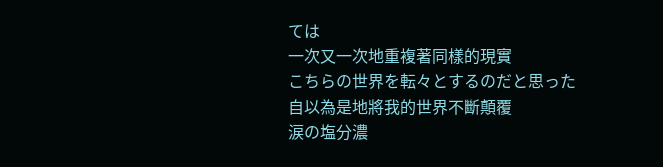ては
一次又一次地重複著同樣的現實
こちらの世界を転々とするのだと思った
自以為是地將我的世界不斷顛覆
涙の塩分濃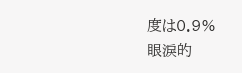度は0.9%
眼淚的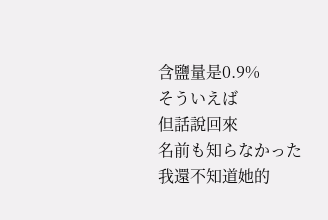含鹽量是0.9%
そういえば
但話說回來
名前も知らなかった
我還不知道她的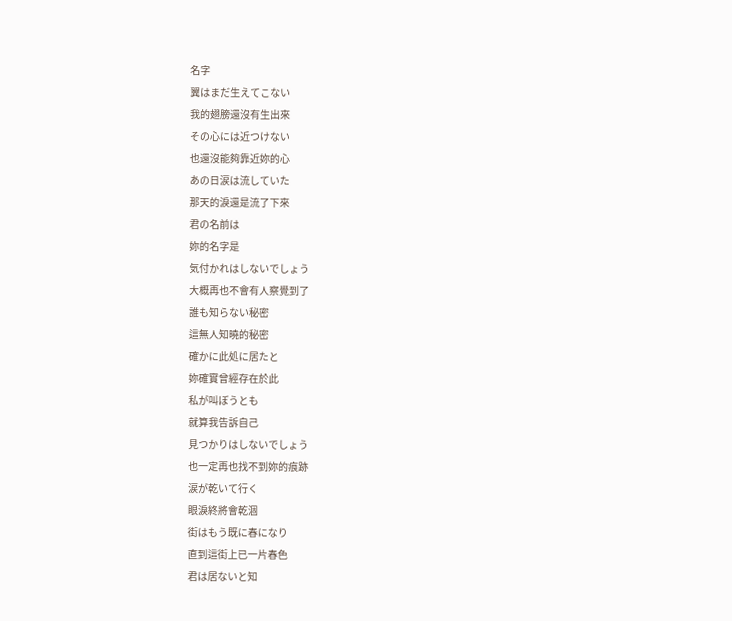名字
翼はまだ生えてこない
我的翅膀還沒有生出來
その心には近つけない
也還沒能夠靠近妳的心
あの日涙は流していた
那天的淚還是流了下來
君の名前は
妳的名字是
気付かれはしないでしょう
大概再也不會有人察覺到了
誰も知らない秘密
這無人知曉的秘密
確かに此処に居たと
妳確實曾經存在於此
私が叫ぼうとも
就算我告訴自己
見つかりはしないでしょう
也一定再也找不到妳的痕跡
涙が乾いて行く
眼淚終將會乾涸
街はもう既に春になり
直到這街上已一片春色
君は居ないと知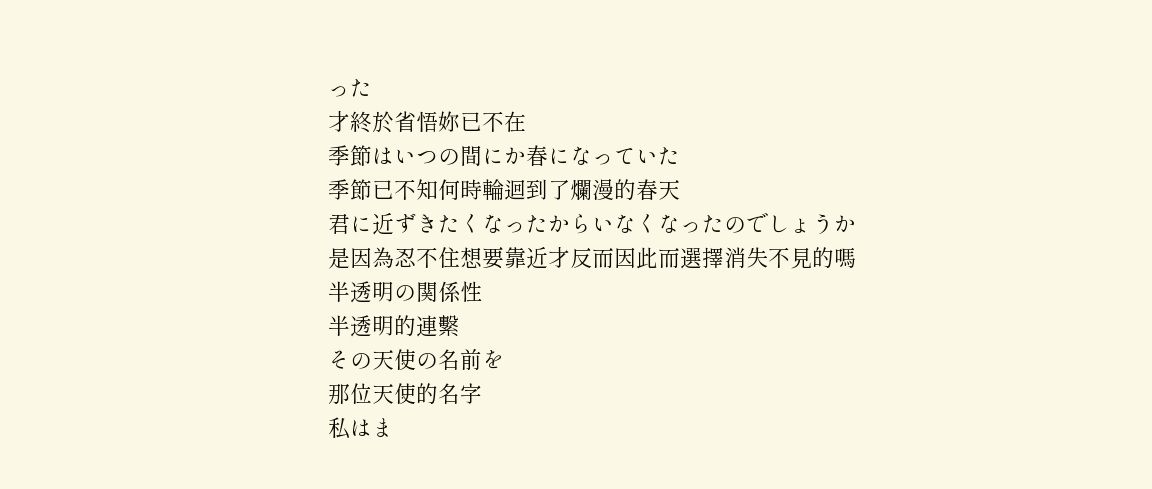った
才終於省悟妳已不在
季節はいつの間にか春になっていた
季節已不知何時輪迴到了爛漫的春天
君に近ずきたくなったからいなくなったのでしょうか
是因為忍不住想要靠近才反而因此而選擇消失不見的嗎
半透明の関係性
半透明的連繫
その天使の名前を
那位天使的名字
私はま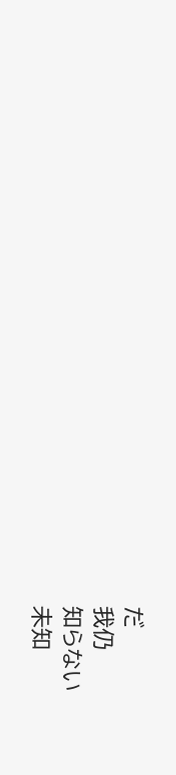だ
我仍
知らない
未知